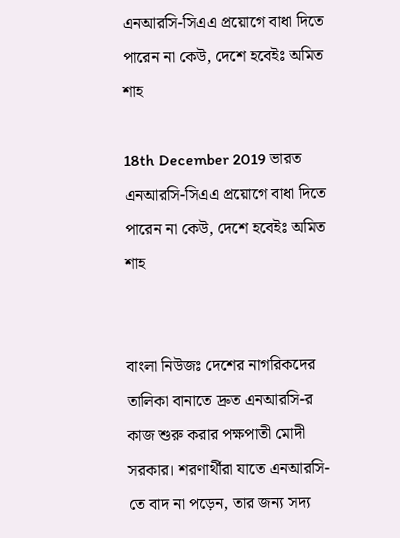এনআরসি-সিএএ প্রয়োগে বাধা দিতে পারেন না কেউ, দেশে হবেইঃ অমিত শাহ

18th December 2019 ভারত
এনআরসি-সিএএ প্রয়োগে বাধা দিতে পারেন না কেউ, দেশে হবেইঃ অমিত শাহ


বাংলা নিউজঃ দেশের নাগরিকদের তালিকা বানাতে দ্রুত এনআরসি-র কাজ শুরু করার পক্ষপাতী মোদী সরকার। শরণার্থীরা যাতে এনআরসি-তে বাদ না পড়েন, তার জন্য সদ্য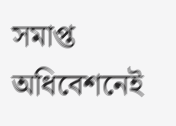সমাপ্ত অধিবেশনেই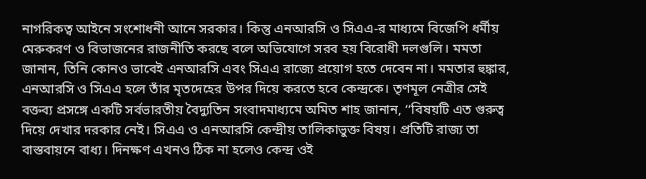নাগরিকত্ব আইনে সংশোধনী আনে সরকার। কিন্তু এনআরসি ও সিএএ-র মাধ্যমে বিজেপি ধর্মীয় মেরুকরণ ও বিভাজনের রাজনীতি করছে বলে অভিযোগে সরব হয় বিরোধী দলগুলি। মমতা জানান, তিনি কোনও ভাবেই এনআরসি এবং সিএএ রাজ্যে প্রয়োগ হতে দেবেন না। মমতার হুঙ্কার, এনআরসি ও সিএএ হলে তাঁর মৃতদেহের উপর দিয়ে করতে হবে কেন্দ্রকে। তৃণমূল নেত্রীর সেই বক্তব্য প্রসঙ্গে একটি সর্বভারতীয় বৈদ্যুতিন সংবাদমাধ্যমে অমিত শাহ জানান, ‘‘বিষয়টি এত গুরুত্ব দিয়ে দেখার দরকার নেই। সিএএ ও এনআরসি কেন্দ্রীয় তালিকাভুক্ত বিষয়। প্রতিটি রাজ্য তা বাস্তবায়নে বাধ্য। দিনক্ষণ এখনও ঠিক না হলেও কেন্দ্র ওই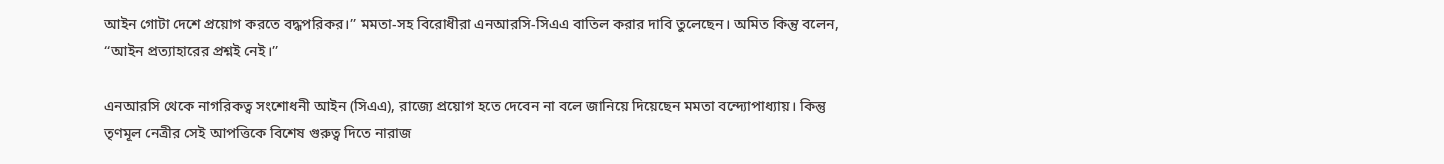আইন গোটা দেশে প্রয়োগ করতে বদ্ধপরিকর।’’ মমতা-সহ বিরোধীরা এনআরসি-সিএএ বাতিল করার দাবি তুলেছেন। অমিত কিন্তু বলেন, ‘‘আইন প্রত্যাহারের প্রশ্নই নেই।’’

এনআরসি থেকে নাগরিকত্ব সংশোধনী আইন (সিএএ), রাজ্যে প্রয়োগ হতে দেবেন না বলে জানিয়ে দিয়েছেন মমতা বন্দ্যোপাধ্যায়। কিন্তু তৃণমূল নেত্রীর সেই আপত্তিকে বিশেষ গুরুত্ব দিতে নারাজ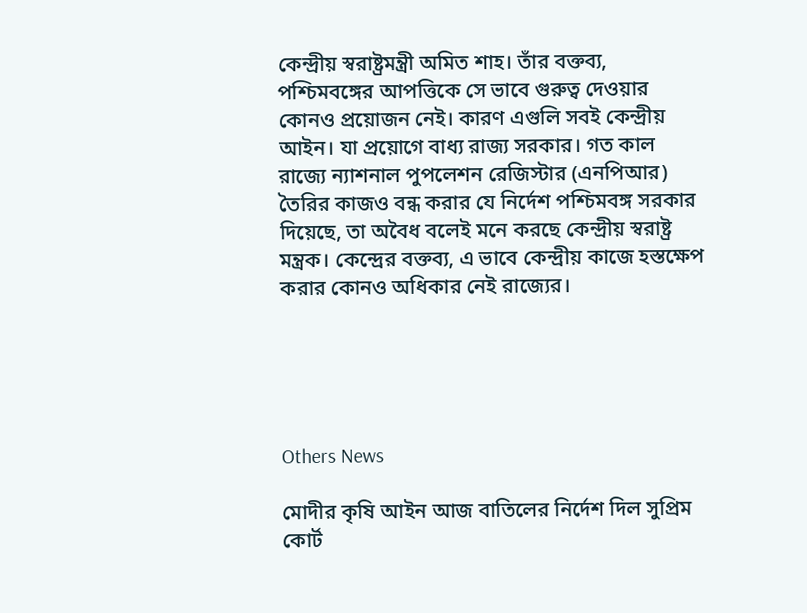কেন্দ্রীয় স্বরাষ্ট্রমন্ত্রী অমিত শাহ। তাঁর বক্তব্য, পশ্চিমবঙ্গের আপত্তিকে সে ভাবে গুরুত্ব দেওয়ার কোনও প্রয়োজন নেই। কারণ এগুলি সবই কেন্দ্রীয় আইন। যা প্রয়োগে বাধ্য রাজ্য সরকার। গত কাল রাজ্যে ন্যাশনাল পুপলেশন রেজিস্টার (এনপিআর) তৈরির কাজও বন্ধ করার যে নির্দেশ পশ্চিমবঙ্গ সরকার দিয়েছে, তা অবৈধ বলেই মনে করছে কেন্দ্রীয় স্বরাষ্ট্র মন্ত্রক। কেন্দ্রের বক্তব্য, এ ভাবে কেন্দ্রীয় কাজে হস্তক্ষেপ করার কোনও অধিকার নেই রাজ্যের।





Others News

মোদীর কৃষি আইন আজ বাতিলের নির্দেশ দিল সুপ্রিম কোর্ট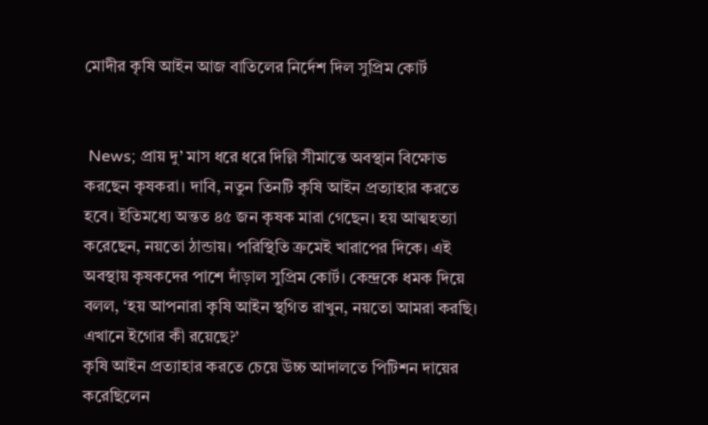মোদীর কৃষি আইন আজ বাতিলের নির্দেশ দিল সুপ্রিম কোর্ট


 News; প্রায় দু’ মাস ধরে ধরে দিল্লি সীমান্তে অবস্থান বিক্ষোভ করছেন কৃষকরা। দাবি, নতুন তিনটি কৃষি আইন প্রত্যাহার করতে হবে। ইতিমধ্যে অন্তত ৪৫ জন কৃষক মারা গেছেন। হয় আত্মহত্যা করেছেন, নয়তো ঠান্ডায়। পরিস্থিতি ক্রমেই খারাপের দিকে। এই অবস্থায় কৃষকদের পাশে দাঁড়াল সুপ্রিম কোর্ট। কেন্দ্রকে ধমক দিয়ে বলল, ‘হয় আপনারা কৃষি আইন স্থগিত রাখুন, নয়তো আমরা করছি। এখানে ইগোর কী রয়েছে?’
কৃষি আইন প্রত্যাহার করতে চেয়ে উচ্চ আদালতে পিটিশন দায়ের করেছিলেন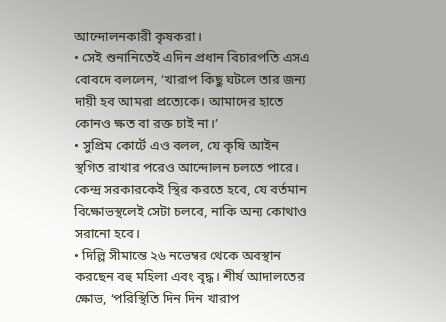আন্দোলনকারী কৃষকরা।
• সেই শুনানিতেই এদিন প্রধান বিচারপতি এসএ বোবদে বললেন, ‘খারাপ কিছু ঘটলে তার জন্য দায়ী হব আমরা প্রত্যেকে। আমাদের হাতে কোনও ক্ষত বা রক্ত চাই না।’
• সুপ্রিম কোর্টে এও বলল, যে কৃষি আইন স্থগিত রাখার পরেও আন্দোলন চলতে পারে। কেন্দ্র সরকারকেই স্থির করতে হবে, যে বর্তমান বিক্ষোভস্থলেই সেটা চলবে, নাকি অন্য কোথাও সরানো হবে।
• দিল্লি সীমান্তে ২৬ নভেম্বর থেকে অবস্থান করছেন বহু মহিলা এবং বৃদ্ধ। শীর্ষ আদালতের ক্ষোভ, ‘পরিস্থিতি দিন দিন খারাপ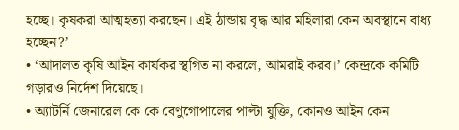হচ্ছে। কৃষকরা আত্মহত্যা করছেন। এই ঠান্ডায় বৃদ্ধ আর মহিলারা কেন অবস্থানে বাধ্য হচ্ছেন?’
• ‘আদালত কৃষি আইন কার্যকর স্থগিত না করলে, আমরাই করব।’ কেন্দ্রকে কমিটি গড়ারও নির্দেশ দিয়েছে।
• অ্যাটর্নি জেনারেল কে কে বেণুগোপালের পাল্টা যুক্তি, কোনও আইন কেন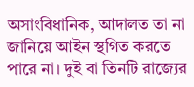অসাংবিধানিক, আদালত তা না জানিয়ে আইন স্থগিত করতে পারে না। দুই বা তিনটি রাজ্যের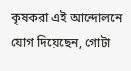কৃষকরা এই আন্দোলনে যোগ দিয়েছেন, গোটা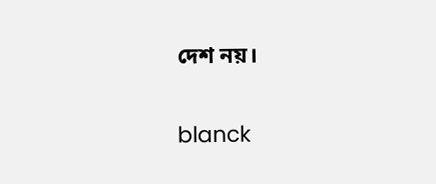দেশ নয়।


blanck